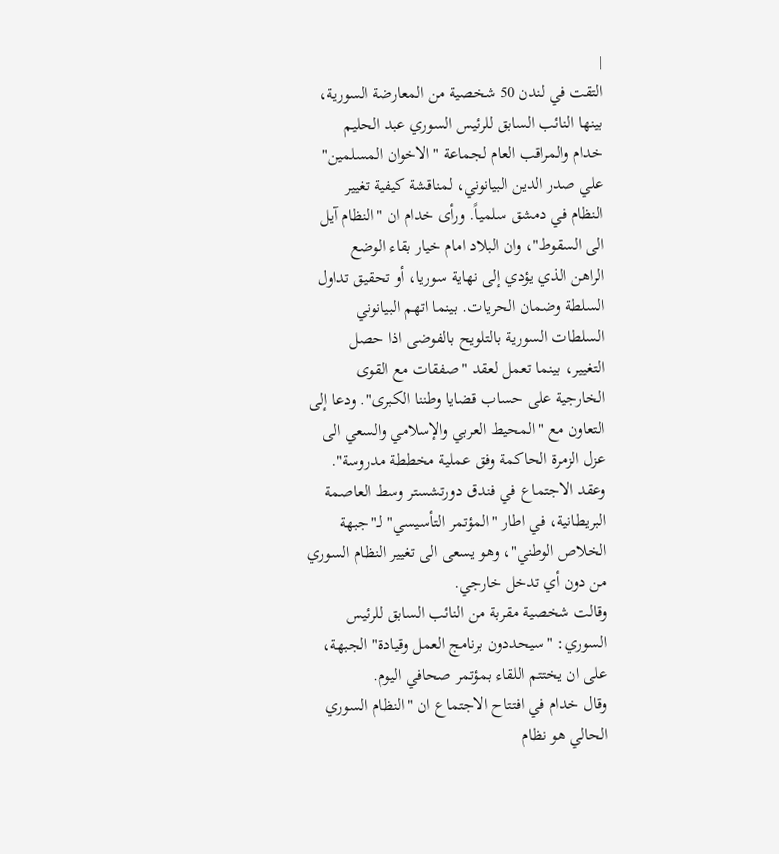|
التقت في لندن 50 شخصية من المعارضة السورية،
بينها النائب السابق للرئيس السوري عبد الحليم
خدام والمراقب العام لجماعة "الاخوان المسلمين"
علي صدر الدين البيانوني، لمناقشة كيفية تغيير
النظام في دمشق سلمياً. ورأى خدام ان "النظام آيل
الى السقوط"، وان البلاد امام خيار بقاء الوضع
الراهن الذي يؤدي إلى نهاية سوريا، أو تحقيق تداول
السلطة وضمان الحريات. بينما اتهم البيانوني
السلطات السورية بالتلويح بالفوضى اذا حصل
التغيير، بينما تعمل لعقد "صفقات مع القوى
الخارجية على حساب قضايا وطننا الكبرى". ودعا إلى
التعاون مع "المحيط العربي والإسلامي والسعي الى
عزل الزمرة الحاكمة وفق عملية مخططة مدروسة".
وعقد الاجتماع في فندق دورتشستر وسط العاصمة
البريطانية، في اطار "المؤتمر التأسيسي" لـ"جبهة
الخلاص الوطني"، وهو يسعى الى تغيير النظام السوري
من دون أي تدخل خارجي.
وقالت شخصية مقربة من النائب السابق للرئيس
السوري: "سيحددون برنامج العمل وقيادة" الجبهة،
على ان يختتم اللقاء بمؤتمر صحافي اليوم.
وقال خدام في افتتاح الاجتماع ان "النظام السوري
الحالي هو نظام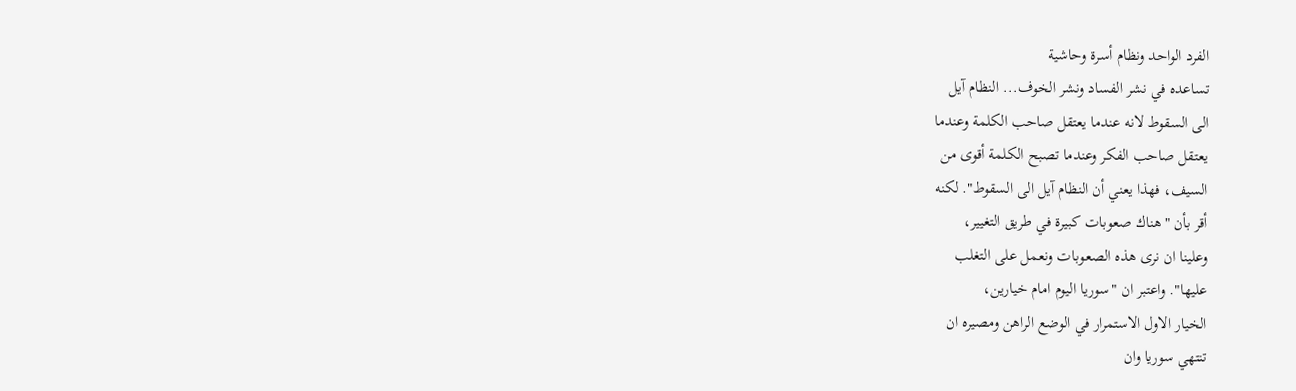الفرد الواحد ونظام أسرة وحاشية
تساعده في نشر الفساد ونشر الخوف... النظام آيل
الى السقوط لانه عندما يعتقل صاحب الكلمة وعندما
يعتقل صاحب الفكر وعندما تصبح الكلمة أقوى من
السيف، فهذا يعني أن النظام آيل الى السقوط". لكنه
أقر بأن "هناك صعوبات كبيرة في طريق التغيير،
وعلينا ان نرى هذه الصعوبات ونعمل على التغلب
عليها". واعتبر ان "سوريا اليوم امام خيارين،
الخيار الاول الاستمرار في الوضع الراهن ومصيره ان
تنتهي سوريا وان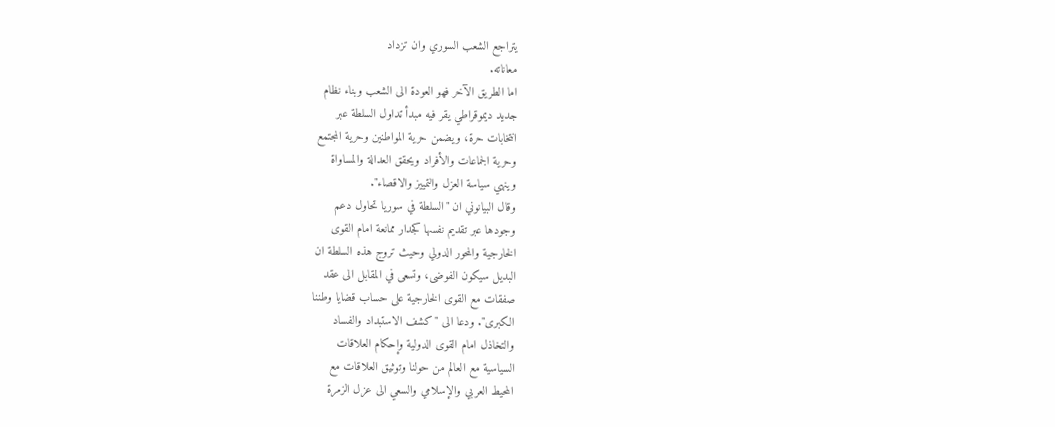يتراجع الشعب السوري وان تزداد
معاناته.
اما الطريق الآخر فهو العودة الى الشعب وبناء نظام
جديد ديموقراطي يقر فيه مبدأ تداول السلطة عبر
انتخابات حرة، ويضمن حرية المواطنين وحرية المجتمع
وحرية الجماعات والأفراد ويحقق العدالة والمساواة
وينهي سياسة العزل والتمييز والاقصاء".
وقال البيانوني ان "السلطة في سوريا تحاول دعم
وجودها عبر تقديم نفسها كجدار ممانعة امام القوى
الخارجية والمحور الدولي وحيث تروج هذه السلطة ان
البديل سيكون الفوضى، وتسعى في المقابل الى عقد
صفقات مع القوى الخارجية على حساب قضايا وطننا
الكبرى". ودعا الى "كشف الاستبداد والفساد
والتخاذل امام القوى الدولية وإحكام العلاقات
السياسية مع العالم من حولنا وتوثيق العلاقات مع
المحيط العربي والإسلامي والسعي الى عزل الزمرة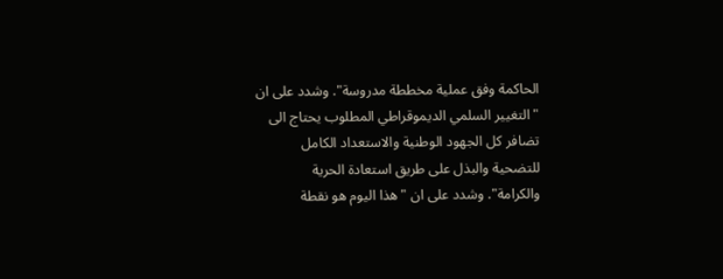الحاكمة وفق عملية مخططة مدروسة". وشدد على ان
"التغيير السلمي الديموقراطي المطلوب يحتاج الى
تضافر كل الجهود الوطنية والاستعداد الكامل
للتضحية والبذل على طريق استعادة الحرية
والكرامة". وشدد على ان "هذا اليوم هو نقطة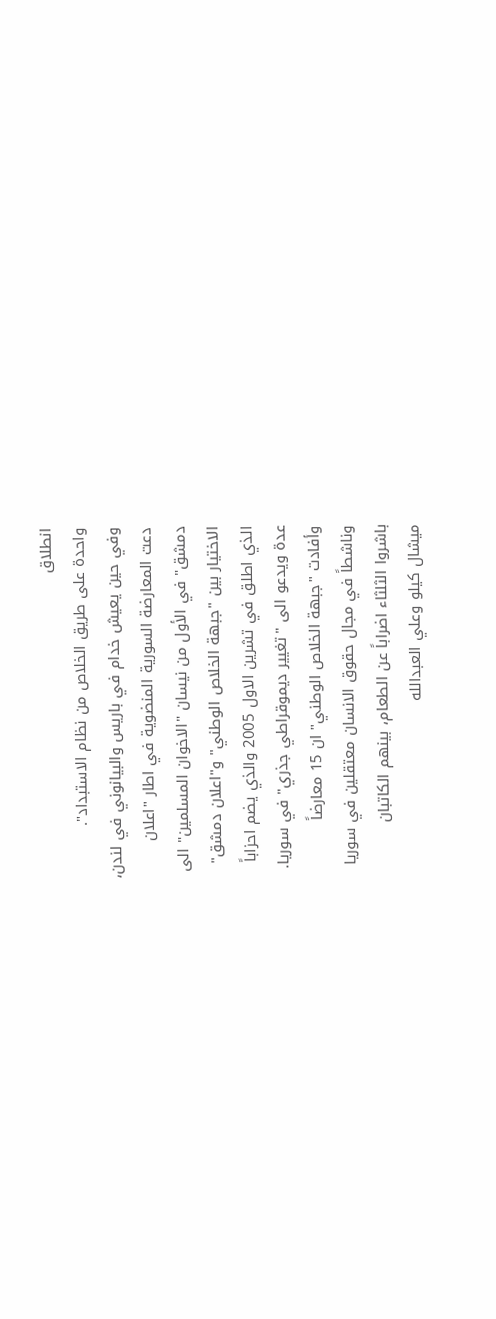انطلاق
واحدة على طريق الخلاص من نظام الاستبداد".
وفي حين يعيش خدام في باريس والبيانوني في لندن،
دعت المعارضة السورية المنضوية في اطار "اعلان
دمشق" في الأول من نيسان "الاخوان المسلمين" الى
الاختيار بين "جبهة الخلاص الوطني" و"اعلان دمشق"
الذي اطلق في تشرين الاول 2005 والذي يضم احزاباً
عدة ويدعو الى "تغيير ديموقراطي جذري" في سوريا.
وأفادت "جبهة الخلاص الوطني" ان 15 معارضاً
وناشطاً في مجال حقوق الانسان معتقلين في سوريا
باشروا الثلثاء اضراباً عن الطعام، بينهم الكاتبان
ميشال كيلو وعلي العبدالله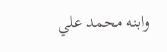وابنه محمد علي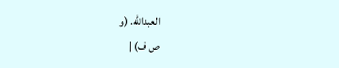العبدالله. (و
ص ف) |